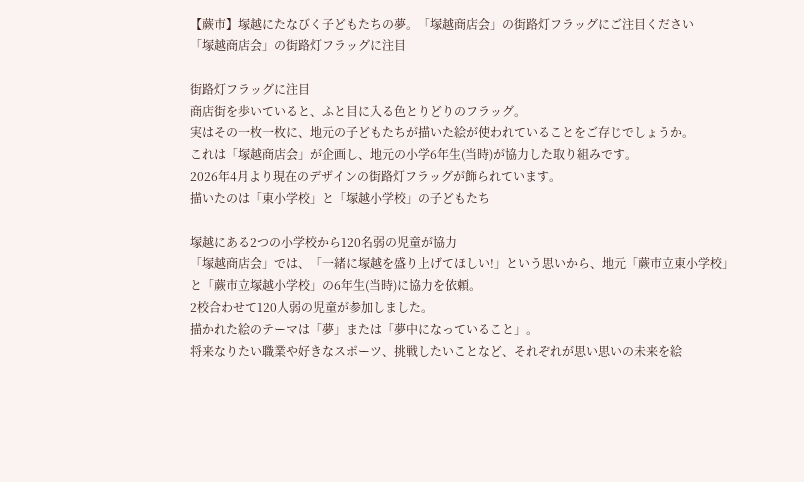【蕨市】塚越にたなびく子どもたちの夢。「塚越商店会」の街路灯フラッグにご注目ください
「塚越商店会」の街路灯フラッグに注目

街路灯フラッグに注目
商店街を歩いていると、ふと目に入る色とりどりのフラッグ。
実はその一枚一枚に、地元の子どもたちが描いた絵が使われていることをご存じでしょうか。
これは「塚越商店会」が企画し、地元の小学6年生(当時)が協力した取り組みです。
2026年4月より現在のデザインの街路灯フラッグが飾られています。
描いたのは「東小学校」と「塚越小学校」の子どもたち

塚越にある2つの小学校から120名弱の児童が協力
「塚越商店会」では、「一緒に塚越を盛り上げてほしい!」という思いから、地元「蕨市立東小学校」と「蕨市立塚越小学校」の6年生(当時)に協力を依頼。
2校合わせて120人弱の児童が参加しました。
描かれた絵のテーマは「夢」または「夢中になっていること」。
将来なりたい職業や好きなスポーツ、挑戦したいことなど、それぞれが思い思いの未来を絵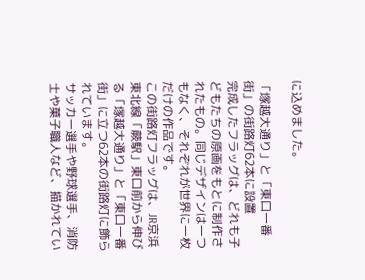に込めました。

「塚越大通り」と「東口一番街」の街路灯62本に設置
完成したフラッグは、どれも子どもたちの原画をもとに制作されたもの。同じデザインは一つもなく、それぞれが世界に一枚だけの作品です。
この街路灯フラッグは、JR京浜東北線「蕨駅」東口前から伸びる「塚越大通り」と「東口一番街」に立つ62本の街路灯に飾られています。
サッカー選手や野球選手、消防士や菓子職人など、描かれてい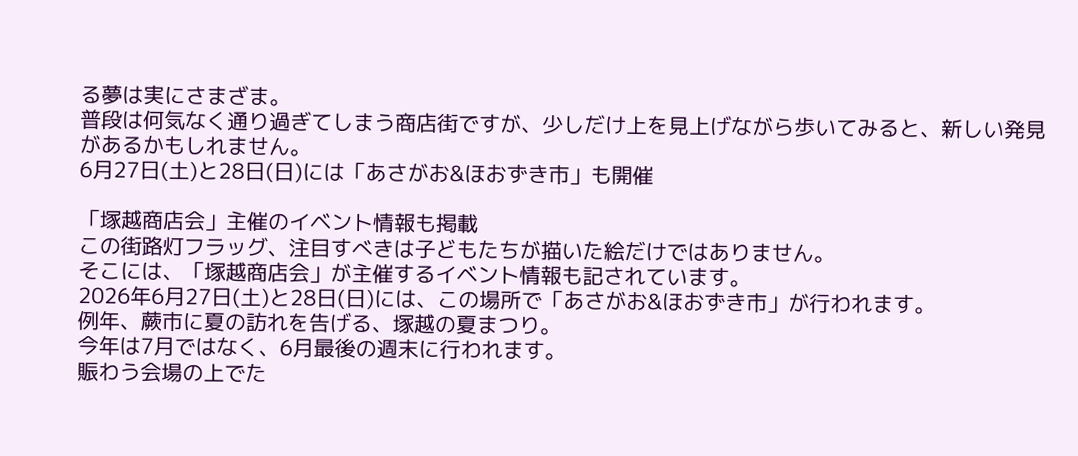る夢は実にさまざま。
普段は何気なく通り過ぎてしまう商店街ですが、少しだけ上を見上げながら歩いてみると、新しい発見があるかもしれません。
6月27日(土)と28日(日)には「あさがお&ほおずき市」も開催

「塚越商店会」主催のイベント情報も掲載
この街路灯フラッグ、注目すべきは子どもたちが描いた絵だけではありません。
そこには、「塚越商店会」が主催するイベント情報も記されています。
2026年6月27日(土)と28日(日)には、この場所で「あさがお&ほおずき市」が行われます。
例年、蕨市に夏の訪れを告げる、塚越の夏まつり。
今年は7月ではなく、6月最後の週末に行われます。
賑わう会場の上でた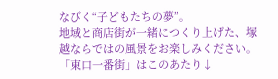なびく“子どもたちの夢”。
地域と商店街が一緒につくり上げた、塚越ならではの風景をお楽しみください。
「東口一番街」はこのあたり↓